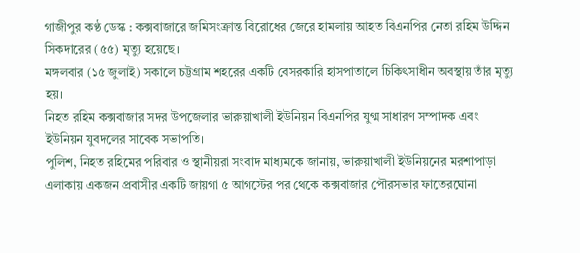গাজীপুর কণ্ঠ ডেস্ক : কক্সবাজারে জমিসংক্রান্ত বিরোধের জেরে হামলায় আহত বিএনপির নেতা রহিম উদ্দিন সিকদারের (৫৫) মৃত্যু হয়েছে।
মঙ্গলবার (১৫ জুলাই) সকালে চট্টগ্রাম শহরের একটি বেসরকারি হাসপাতালে চিকিৎসাধীন অবস্থায় তাঁর মৃত্যু হয়।
নিহত রহিম কক্সবাজার সদর উপজেলার ভারুয়াখালী ইউনিয়ন বিএনপির যুগ্ম সাধারণ সম্পাদক এবং ইউনিয়ন যুবদলের সাবেক সভাপতি।
পুলিশ, নিহত রহিমের পরিবার ও স্থানীয়রা সংবাদ মাধ্যমকে জানায়, ভারুয়াখালী ইউনিয়নের মরশাপাড়া এলাকায় একজন প্রবাসীর একটি জায়গা ৫ আগস্টের পর থেকে কক্সবাজার পৌরসভার ফাতেরঘোনা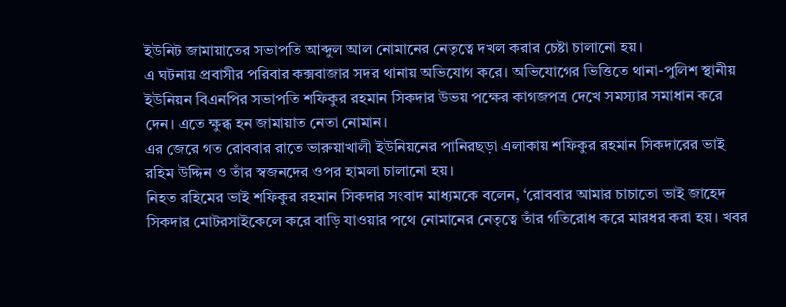ইউনিট জামায়াতের সভাপতি আব্দুল আল নোমানের নেতৃত্বে দখল করার চেষ্টা চালানো হয়।
এ ঘটনায় প্রবাসীর পরিবার কক্সবাজার সদর থানায় অভিযোগ করে। অভিযোগের ভিত্তিতে থানা-পুলিশ স্থানীয় ইউনিয়ন বিএনপির সভাপতি শফিকুর রহমান সিকদার উভয় পক্ষের কাগজপত্র দেখে সমস্যার সমাধান করে দেন। এতে ক্ষুব্ধ হন জামায়াত নেতা নোমান।
এর জেরে গত রোববার রাতে ভারুয়াখালী ইউনিয়নের পানিরছড়া এলাকায় শফিকুর রহমান সিকদারের ভাই রহিম উদ্দিন ও তাঁর স্বজনদের ওপর হামলা চালানো হয়।
নিহত রহিমের ভাই শফিকুর রহমান সিকদার সংবাদ মাধ্যমকে বলেন, ‘রোববার আমার চাচাতো ভাই জাহেদ সিকদার মোটরসাইকেলে করে বাড়ি যাওয়ার পথে নোমানের নেতৃত্বে তাঁর গতিরোধ করে মারধর করা হয়। খবর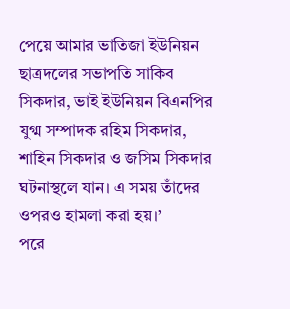পেয়ে আমার ভাতিজা ইউনিয়ন ছাত্রদলের সভাপতি সাকিব সিকদার, ভাই ইউনিয়ন বিএনপির যুগ্ম সম্পাদক রহিম সিকদার, শাহিন সিকদার ও জসিম সিকদার ঘটনাস্থলে যান। এ সময় তাঁদের ওপরও হামলা করা হয়।’
পরে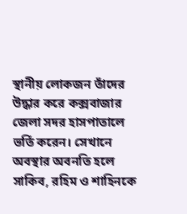স্থানীয় লোকজন তাঁদের উদ্ধার করে কক্সবাজার জেলা সদর হাসপাতালে ভর্তি করেন। সেখানে অবস্থার অবনতি হলে সাকিব, রহিম ও শাহিনকে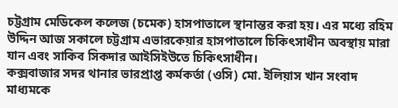চট্টগ্রাম মেডিকেল কলেজ (চমেক) হাসপাতালে স্থানান্তর করা হয়। এর মধ্যে রহিম উদ্দিন আজ সকালে চট্টগ্রাম এভারকেয়ার হাসপাতালে চিকিৎসাধীন অবস্থায় মারা যান এবং সাকিব সিকদার আইসিইউতে চিকিৎসাধীন।
কক্সবাজার সদর থানার ভারপ্রাপ্ত কর্মকর্তা (ওসি) মো. ইলিয়াস খান সংবাদ মাধ্যমকে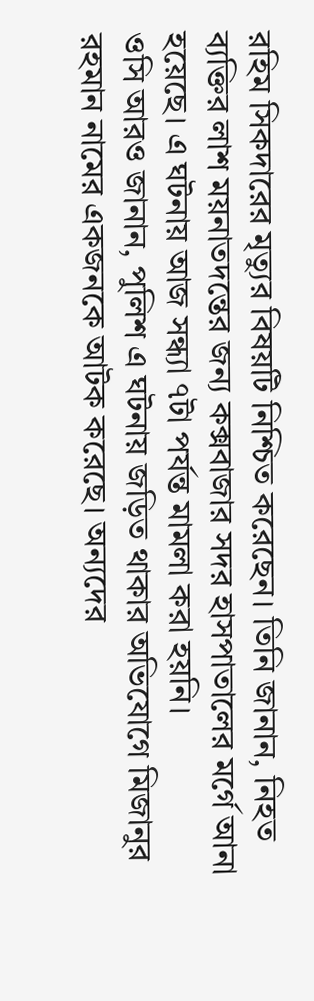রহিম সিকদারের মৃত্যুর বিষয়টি নিশ্চিত করেছেন। তিনি জানান, নিহত ব্যক্তির লাশ ময়নাতদন্তের জন্য কক্সবাজার সদর হাসপাতালের মর্গে আনা হয়েছে। এ ঘটনায় আজ সন্ধ্যা ৭টা পর্যন্ত মামলা করা হয়নি।
ওসি আরও জানান, পুলিশ এ ঘটনায় জড়িত থাকার অভিযোগে মিজানুর রহমান নামের একজনকে আটক করেছে। অন্যদের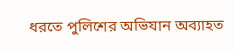ধরতে পুলিশের অভিযান অব্যাহত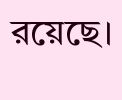রয়েছে।